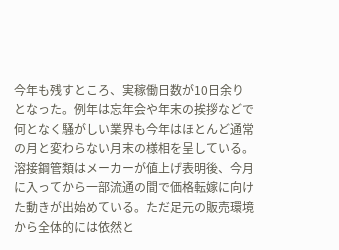今年も残すところ、実稼働日数が10日余りとなった。例年は忘年会や年末の挨拶などで何となく騒がしい業界も今年はほとんど通常の月と変わらない月末の様相を呈している。溶接鋼管類はメーカーが値上げ表明後、今月に入ってから一部流通の間で価格転嫁に向けた動きが出始めている。ただ足元の販売環境から全体的には依然と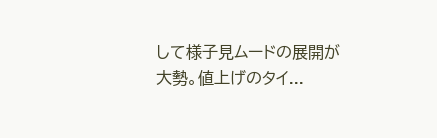して様子見ムードの展開が大勢。値上げのタイ...